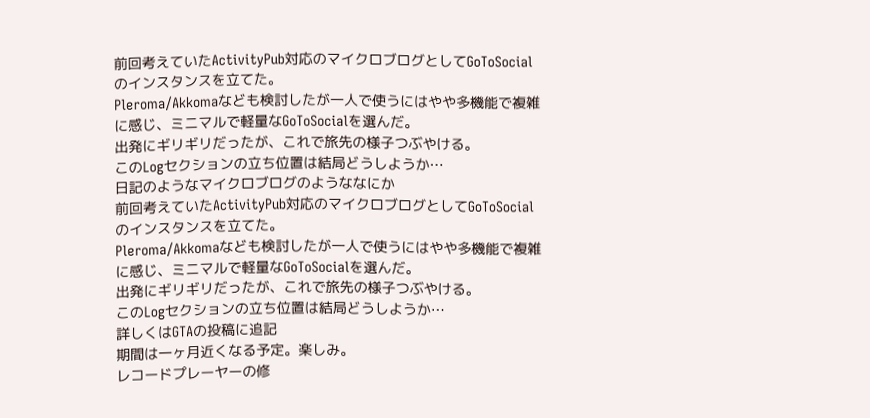前回考えていたActivityPub対応のマイクロブログとしてGoToSocialのインスタンスを立てた。
Pleroma/Akkomaなども検討したが一人で使うにはやや多機能で複雑に感じ、ミニマルで軽量なGoToSocialを選んだ。
出発にギリギリだったが、これで旅先の様子つぶやける。
このLogセクションの立ち位置は結局どうしようか…
日記のようなマイクロブログのようななにか
前回考えていたActivityPub対応のマイクロブログとしてGoToSocialのインスタンスを立てた。
Pleroma/Akkomaなども検討したが一人で使うにはやや多機能で複雑に感じ、ミニマルで軽量なGoToSocialを選んだ。
出発にギリギリだったが、これで旅先の様子つぶやける。
このLogセクションの立ち位置は結局どうしようか…
詳しくはGTAの投稿に追記
期間は一ヶ月近くなる予定。楽しみ。
レコードプレーヤーの修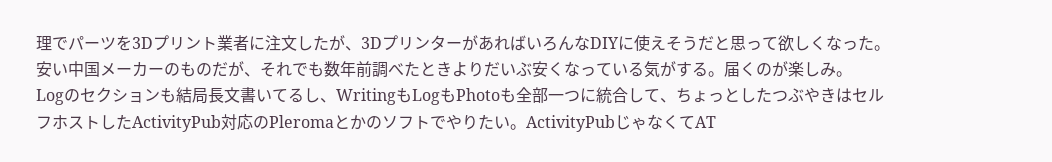理でパーツを3Dプリント業者に注文したが、3DプリンターがあればいろんなDIYに使えそうだと思って欲しくなった。安い中国メーカーのものだが、それでも数年前調べたときよりだいぶ安くなっている気がする。届くのが楽しみ。
Logのセクションも結局長文書いてるし、WritingもLogもPhotoも全部一つに統合して、ちょっとしたつぶやきはセルフホストしたActivityPub対応のPleromaとかのソフトでやりたい。ActivityPubじゃなくてAT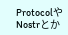ProtocolやNostrとか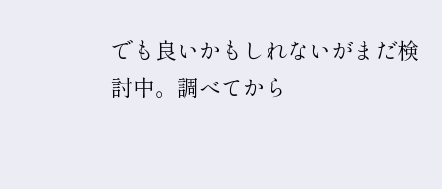でも良いかもしれないがまだ検討中。調べてから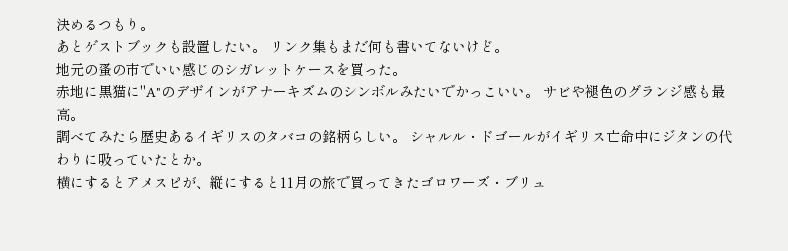決めるつもり。
あとゲストブックも設置したい。 リンク集もまだ何も書いてないけど。
地元の蚤の市でいい感じのシガレットケースを買った。
赤地に黒猫に"A"のデザインがアナーキズムのシンボルみたいでかっこいい。 サビや褪色のグランジ感も最高。
調べてみたら歴史あるイギリスのタバコの銘柄らしい。 シャルル・ドゴールがイギリス亡命中にジタンの代わりに吸っていたとか。
横にするとアメスピが、縦にすると11月の旅で買ってきたゴロワーズ・ブリュ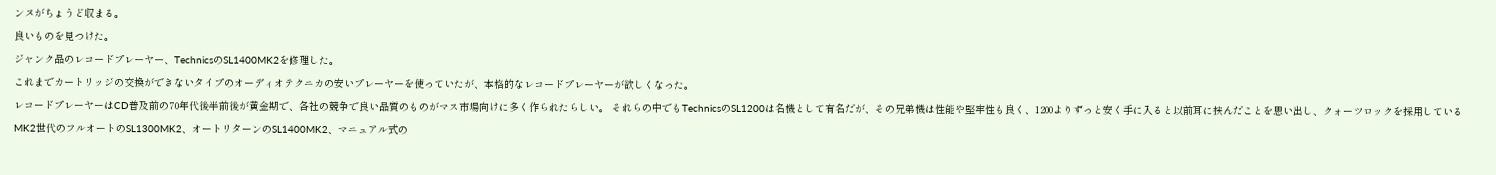ンヌがちょうど収まる。
良いものを見つけた。
ジャンク品のレコードプレーヤー、TechnicsのSL1400MK2を修理した。
これまでカートリッジの交換ができないタイプのオーディオテクニカの安いプレーヤーを使っていたが、本格的なレコードプレーヤーが欲しくなった。
レコードプレーヤーはCD普及前の70年代後半前後が黄金期で、各社の競争で良い品質のものがマス市場向けに多く作られたらしい。 それらの中でもTechnicsのSL1200は名機として有名だが、その兄弟機は性能や堅牢性も良く、1200よりずっと安く手に入ると以前耳に挟んだことを思い出し、クォーツロックを採用しているMK2世代のフルオートのSL1300MK2、オートリターンのSL1400MK2、マニュアル式の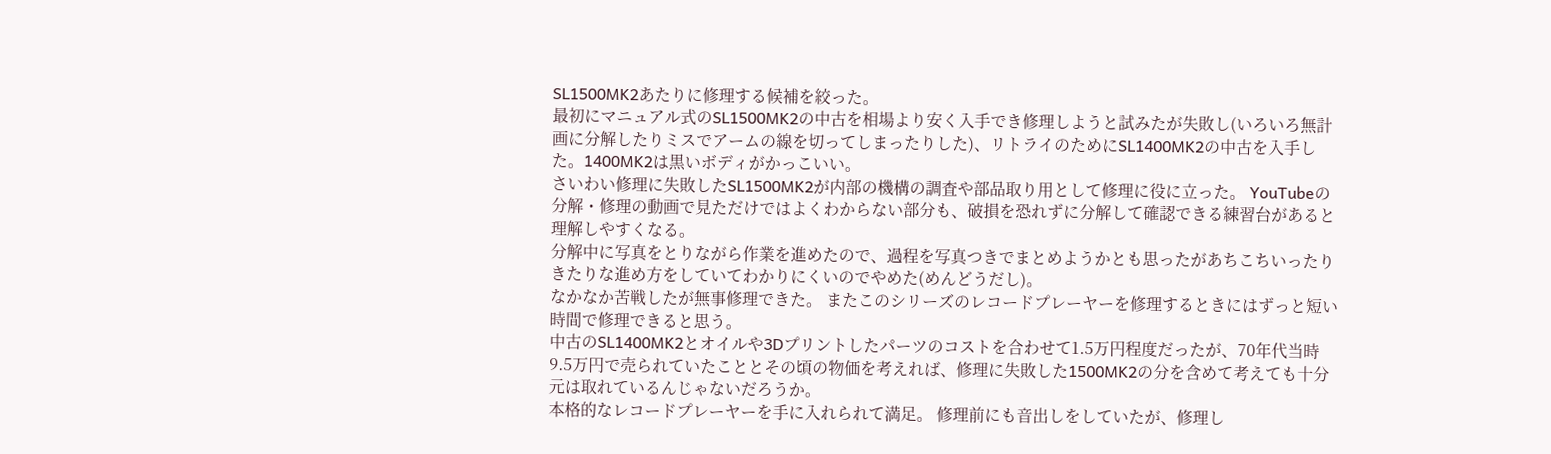SL1500MK2あたりに修理する候補を絞った。
最初にマニュアル式のSL1500MK2の中古を相場より安く入手でき修理しようと試みたが失敗し(いろいろ無計画に分解したりミスでアームの線を切ってしまったりした)、リトライのためにSL1400MK2の中古を入手した。1400MK2は黒いボディがかっこいい。
さいわい修理に失敗したSL1500MK2が内部の機構の調査や部品取り用として修理に役に立った。 YouTubeの分解・修理の動画で見ただけではよくわからない部分も、破損を恐れずに分解して確認できる練習台があると理解しやすくなる。
分解中に写真をとりながら作業を進めたので、過程を写真つきでまとめようかとも思ったがあちこちいったりきたりな進め方をしていてわかりにくいのでやめた(めんどうだし)。
なかなか苦戦したが無事修理できた。 またこのシリーズのレコードプレーヤーを修理するときにはずっと短い時間で修理できると思う。
中古のSL1400MK2とオイルや3Dプリントしたパーツのコストを合わせて1.5万円程度だったが、70年代当時9.5万円で売られていたこととその頃の物価を考えれば、修理に失敗した1500MK2の分を含めて考えても十分元は取れているんじゃないだろうか。
本格的なレコードプレーヤーを手に入れられて満足。 修理前にも音出しをしていたが、修理し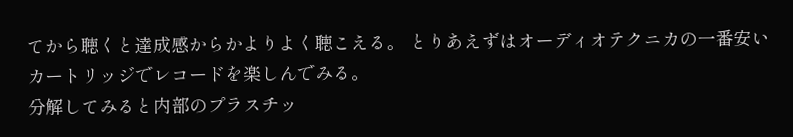てから聴くと達成感からかよりよく聴こえる。 とりあえずはオーディオテクニカの一番安いカートリッジでレコードを楽しんでみる。
分解してみると内部のプラスチッ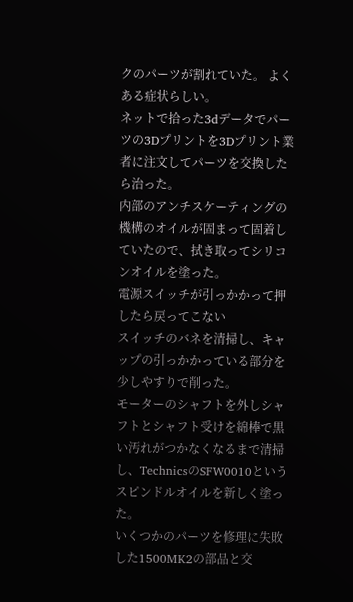クのパーツが割れていた。 よくある症状らしい。
ネットで拾った3dデータでパーツの3Dプリントを3Dプリント業者に注文してパーツを交換したら治った。
内部のアンチスケーティングの機構のオイルが固まって固着していたので、拭き取ってシリコンオイルを塗った。
電源スイッチが引っかかって押したら戻ってこない
スイッチのバネを清掃し、キャップの引っかかっている部分を少しやすりで削った。
モーターのシャフトを外しシャフトとシャフト受けを綿棒で黒い汚れがつかなくなるまで清掃し、TechnicsのSFW0010というスピンドルオイルを新しく塗った。
いくつかのパーツを修理に失敗した1500MK2の部品と交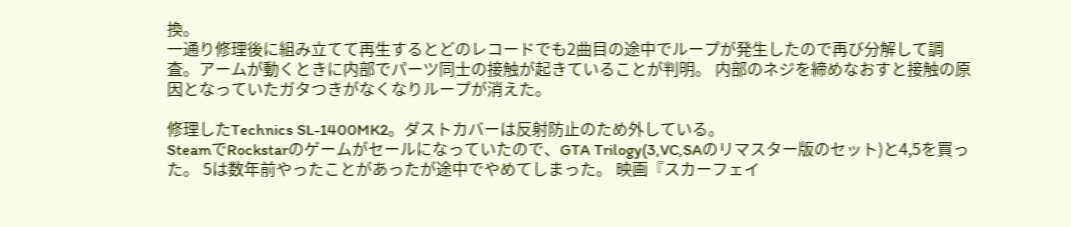換。
一通り修理後に組み立てて再生するとどのレコードでも2曲目の途中でループが発生したので再び分解して調査。アームが動くときに内部でパーツ同士の接触が起きていることが判明。 内部のネジを締めなおすと接触の原因となっていたガタつきがなくなりループが消えた。

修理したTechnics SL-1400MK2。ダストカバーは反射防止のため外している。
SteamでRockstarのゲームがセールになっていたので、GTA Trilogy(3,VC,SAのリマスター版のセット)と4,5を買った。 5は数年前やったことがあったが途中でやめてしまった。 映画『スカーフェイ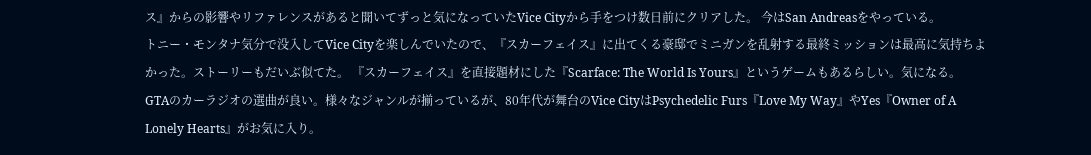ス』からの影響やリファレンスがあると聞いてずっと気になっていたVice Cityから手をつけ数日前にクリアした。 今はSan Andreasをやっている。
トニー・モンタナ気分で没入してVice Cityを楽しんでいたので、『スカーフェイス』に出てくる豪邸でミニガンを乱射する最終ミッションは最高に気持ちよかった。ストーリーもだいぶ似てた。 『スカーフェイス』を直接題材にした『Scarface: The World Is Yours』というゲームもあるらしい。気になる。
GTAのカーラジオの選曲が良い。様々なジャンルが揃っているが、80年代が舞台のVice CityはPsychedelic Furs『Love My Way』やYes『Owner of A Lonely Hearts』がお気に入り。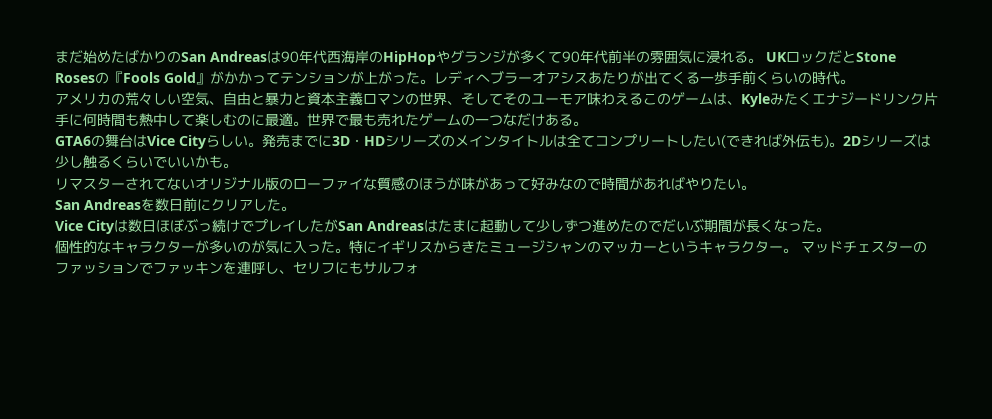まだ始めたばかりのSan Andreasは90年代西海岸のHipHopやグランジが多くて90年代前半の雰囲気に浸れる。 UKロックだとStone Rosesの『Fools Gold』がかかってテンションが上がった。レディへブラーオアシスあたりが出てくる一歩手前くらいの時代。
アメリカの荒々しい空気、自由と暴力と資本主義ロマンの世界、そしてそのユーモア味わえるこのゲームは、Kyleみたくエナジードリンク片手に何時間も熱中して楽しむのに最適。世界で最も売れたゲームの一つなだけある。
GTA6の舞台はVice Cityらしい。発売までに3D・HDシリーズのメインタイトルは全てコンプリートしたい(できれば外伝も)。2Dシリーズは少し触るくらいでいいかも。
リマスターされてないオリジナル版のローファイな質感のほうが味があって好みなので時間があればやりたい。
San Andreasを数日前にクリアした。
Vice Cityは数日ほぼぶっ続けでプレイしたがSan Andreasはたまに起動して少しずつ進めたのでだいぶ期間が長くなった。
個性的なキャラクターが多いのが気に入った。特にイギリスからきたミュージシャンのマッカーというキャラクター。 マッドチェスターのファッションでファッキンを連呼し、セリフにもサルフォ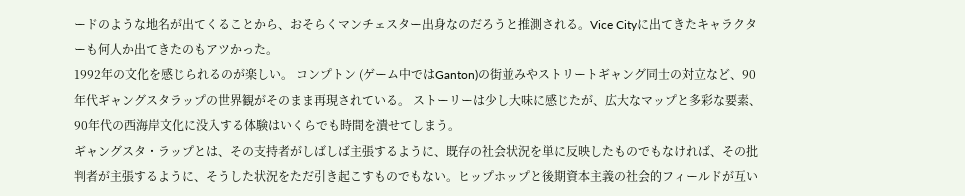ードのような地名が出てくることから、おそらくマンチェスター出身なのだろうと推測される。Vice Cityに出てきたキャラクターも何人か出てきたのもアツかった。
1992年の文化を感じられるのが楽しい。 コンプトン (ゲーム中ではGanton)の街並みやストリートギャング同士の対立など、90年代ギャングスタラップの世界観がそのまま再現されている。 ストーリーは少し大味に感じたが、広大なマップと多彩な要素、90年代の西海岸文化に没入する体験はいくらでも時間を潰せてしまう。
ギャングスタ・ラップとは、その支持者がしばしば主張するように、既存の社会状況を単に反映したものでもなければ、その批判者が主張するように、そうした状況をただ引き起こすものでもない。ヒップホップと後期資本主義の社会的フィールドが互い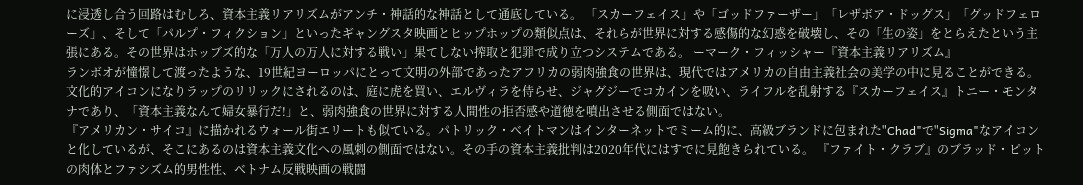に浸透し合う回路はむしろ、資本主義リアリズムがアンチ・神話的な神話として通底している。 「スカーフェイス」や「ゴッドファーザー」「レザボア・ドッグス」「グッドフェローズ」、そして「パルプ・フィクション」といったギャングスタ映画とヒップホップの類似点は、それらが世界に対する感傷的な幻惑を破壊し、その「生の姿」をとらえたという主張にある。その世界はホッブズ的な「万人の万人に対する戦い」果てしない搾取と犯罪で成り立つシステムである。 ーマーク・フィッシャー『資本主義リアリズム』
ランボオが憧憬して渡ったような、19世紀ヨーロッパにとって文明の外部であったアフリカの弱肉強食の世界は、現代ではアメリカの自由主義社会の美学の中に見ることができる。
文化的アイコンになりラップのリリックにされるのは、庭に虎を買い、エルヴィラを侍らせ、ジャグジーでコカインを吸い、ライフルを乱射する『スカーフェイス』トニー・モンタナであり、「資本主義なんて婦女暴行だ!」と、弱肉強食の世界に対する人間性の拒否感や道徳を噴出させる側面ではない。
『アメリカン・サイコ』に描かれるウォール街エリートも似ている。パトリック・ベイトマンはインターネットでミーム的に、高級ブランドに包まれた"Chad"で"Sigma"なアイコンと化しているが、そこにあるのは資本主義文化への風刺の側面ではない。その手の資本主義批判は2020年代にはすでに見飽きられている。 『ファイト・クラブ』のブラッド・ピットの肉体とファシズム的男性性、ベトナム反戦映画の戦闘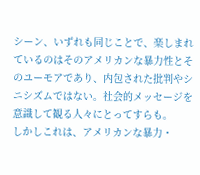シーン、いずれも同じことで、楽しまれているのはそのアメリカンな暴力性とそのユーモアであり、内包された批判やシニシズムではない。社会的メッセージを意識して観る人々にとってすらも。
しかしこれは、アメリカンな暴力・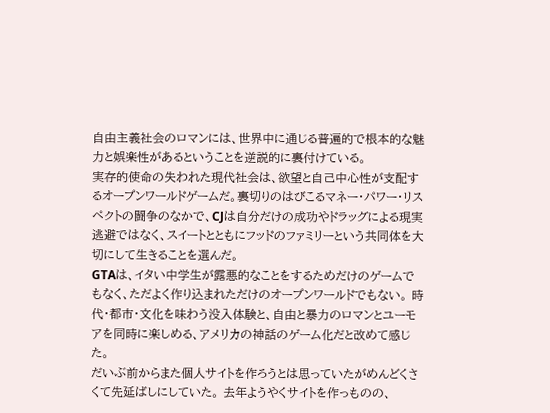自由主義社会のロマンには、世界中に通じる普遍的で根本的な魅力と娯楽性があるということを逆説的に裏付けている。
実存的使命の失われた現代社会は、欲望と自己中心性が支配するオープンワールドゲームだ。裏切りのはびこるマネー・パワー・リスペクトの闘争のなかで、CJは自分だけの成功やドラッグによる現実逃避ではなく、スイートとともにフッドのファミリーという共同体を大切にして生きることを選んだ。
GTAは、イタい中学生が露悪的なことをするためだけのゲームでもなく、ただよく作り込まれただけのオープンワールドでもない。 時代・都市・文化を味わう没入体験と、自由と暴力のロマンとユーモアを同時に楽しめる、アメリカの神話のゲーム化だと改めて感じた。
だいぶ前からまた個人サイトを作ろうとは思っていたがめんどくさくて先延ばしにしていた。 去年ようやくサイトを作っものの、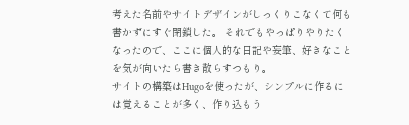考えた名前やサイトデザインがしっくりこなくて何も書かずにすぐ閉鎖した。 それでもやっぱりやりたくなったので、ここに個人的な日記や妄筆、好きなことを気が向いたら書き散らすつもり。
サイトの構築はHugoを使ったが、シンプルに作るには覚えることが多く、作り込もう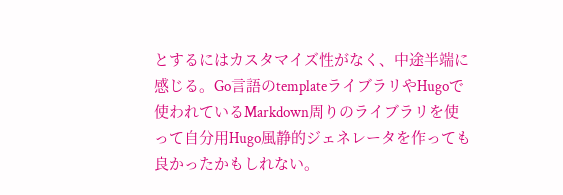とするにはカスタマイズ性がなく、中途半端に感じる。Go言語のtemplateライブラリやHugoで使われているMarkdown周りのライブラリを使って自分用Hugo風静的ジェネレータを作っても良かったかもしれない。